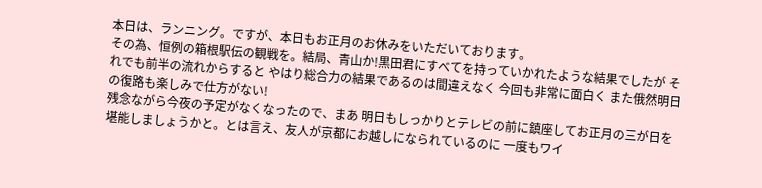本日は、ランニング。ですが、本日もお正月のお休みをいただいております。
その為、恒例の箱根駅伝の観戦を。結局、青山か!黒田君にすべてを持っていかれたような結果でしたが それでも前半の流れからすると やはり総合力の結果であるのは間違えなく 今回も非常に面白く また俄然明日の復路も楽しみで仕方がない!
残念ながら今夜の予定がなくなったので、まあ 明日もしっかりとテレビの前に鎮座してお正月の三が日を堪能しましょうかと。とは言え、友人が京都にお越しになられているのに 一度もワイ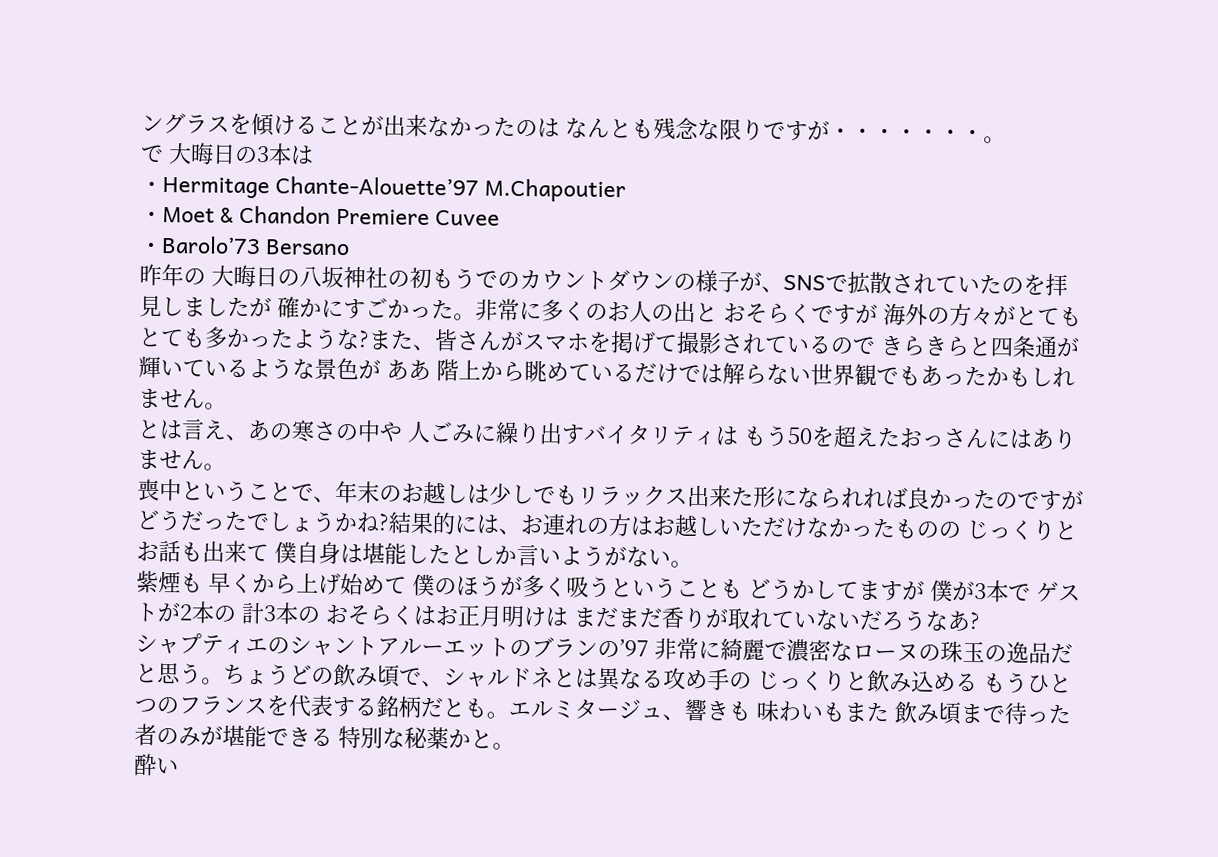ングラスを傾けることが出来なかったのは なんとも残念な限りですが・・・・・・・。
で 大晦日の3本は
・Hermitage Chante-Alouette’97 M.Chapoutier
・Moet & Chandon Premiere Cuvee
・Barolo’73 Bersano
昨年の 大晦日の八坂神社の初もうでのカウントダウンの様子が、SNSで拡散されていたのを拝見しましたが 確かにすごかった。非常に多くのお人の出と おそらくですが 海外の方々がとてもとても多かったような?また、皆さんがスマホを掲げて撮影されているので きらきらと四条通が輝いているような景色が ああ 階上から眺めているだけでは解らない世界観でもあったかもしれません。
とは言え、あの寒さの中や 人ごみに繰り出すバイタリティは もう50を超えたおっさんにはありません。
喪中ということで、年末のお越しは少しでもリラックス出来た形になられれば良かったのですが どうだったでしょうかね?結果的には、お連れの方はお越しいただけなかったものの じっくりとお話も出来て 僕自身は堪能したとしか言いようがない。
紫煙も 早くから上げ始めて 僕のほうが多く吸うということも どうかしてますが 僕が3本で ゲストが2本の 計3本の おそらくはお正月明けは まだまだ香りが取れていないだろうなあ?
シャプティエのシャントアルーエットのブランの’97 非常に綺麗で濃密なローヌの珠玉の逸品だと思う。ちょうどの飲み頃で、シャルドネとは異なる攻め手の じっくりと飲み込める もうひとつのフランスを代表する銘柄だとも。エルミタージュ、響きも 味わいもまた 飲み頃まで待った者のみが堪能できる 特別な秘薬かと。
酔い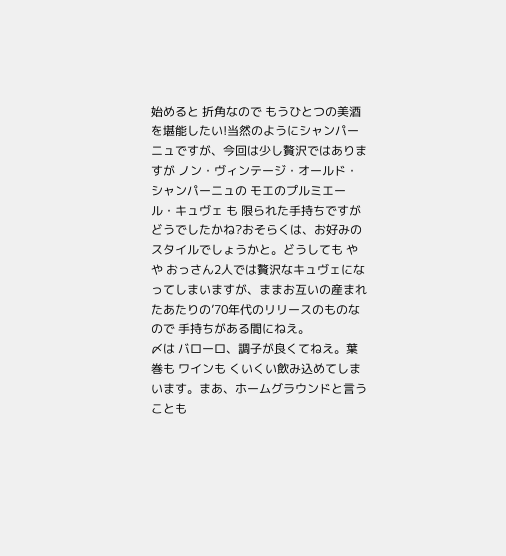始めると 折角なので もうひとつの美酒を堪能したい!当然のようにシャンパーニュですが、今回は少し贅沢ではありますが ノン・ヴィンテージ・オールド・シャンパーニュの モエのプルミエール・キュヴェ も 限られた手持ちですが どうでしたかね?おそらくは、お好みのスタイルでしょうかと。どうしても やや おっさん2人では贅沢なキュヴェになってしまいますが、ままお互いの産まれたあたりの’70年代のリリースのものなので 手持ちがある間にねえ。
〆は バローロ、調子が良くてねえ。葉巻も ワインも くいくい飲み込めてしまいます。まあ、ホームグラウンドと言うことも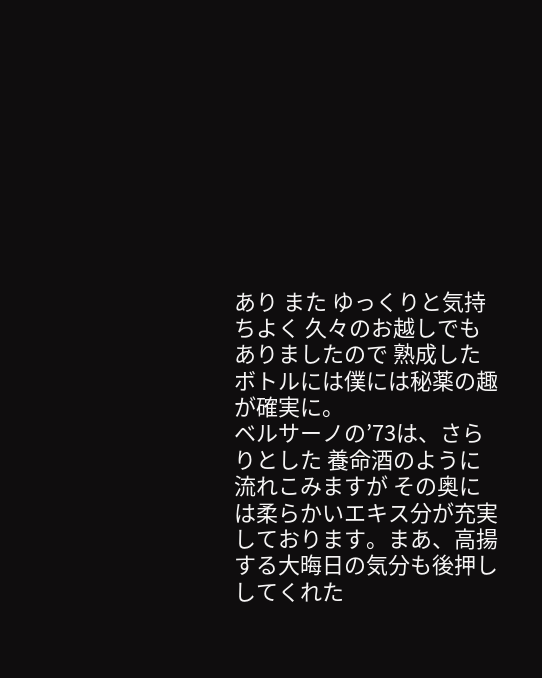あり また ゆっくりと気持ちよく 久々のお越しでもありましたので 熟成したボトルには僕には秘薬の趣が確実に。
ベルサーノの’73は、さらりとした 養命酒のように流れこみますが その奥には柔らかいエキス分が充実しております。まあ、高揚する大晦日の気分も後押ししてくれた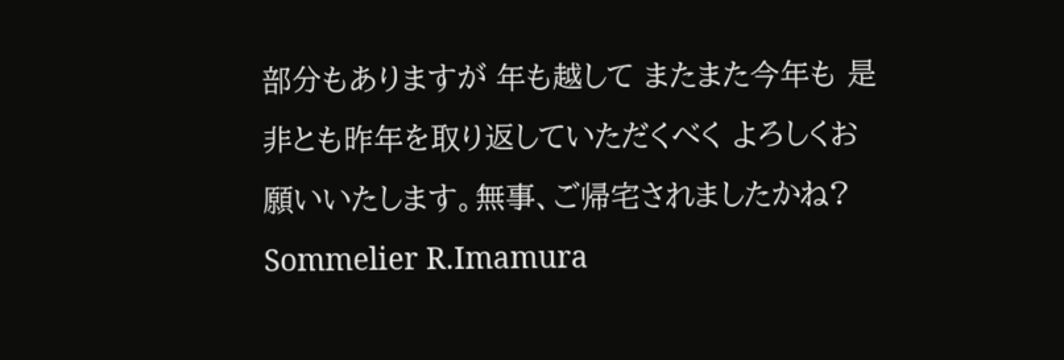部分もありますが 年も越して またまた今年も 是非とも昨年を取り返していただくべく よろしくお願いいたします。無事、ご帰宅されましたかね?
Sommelier R.Imamura